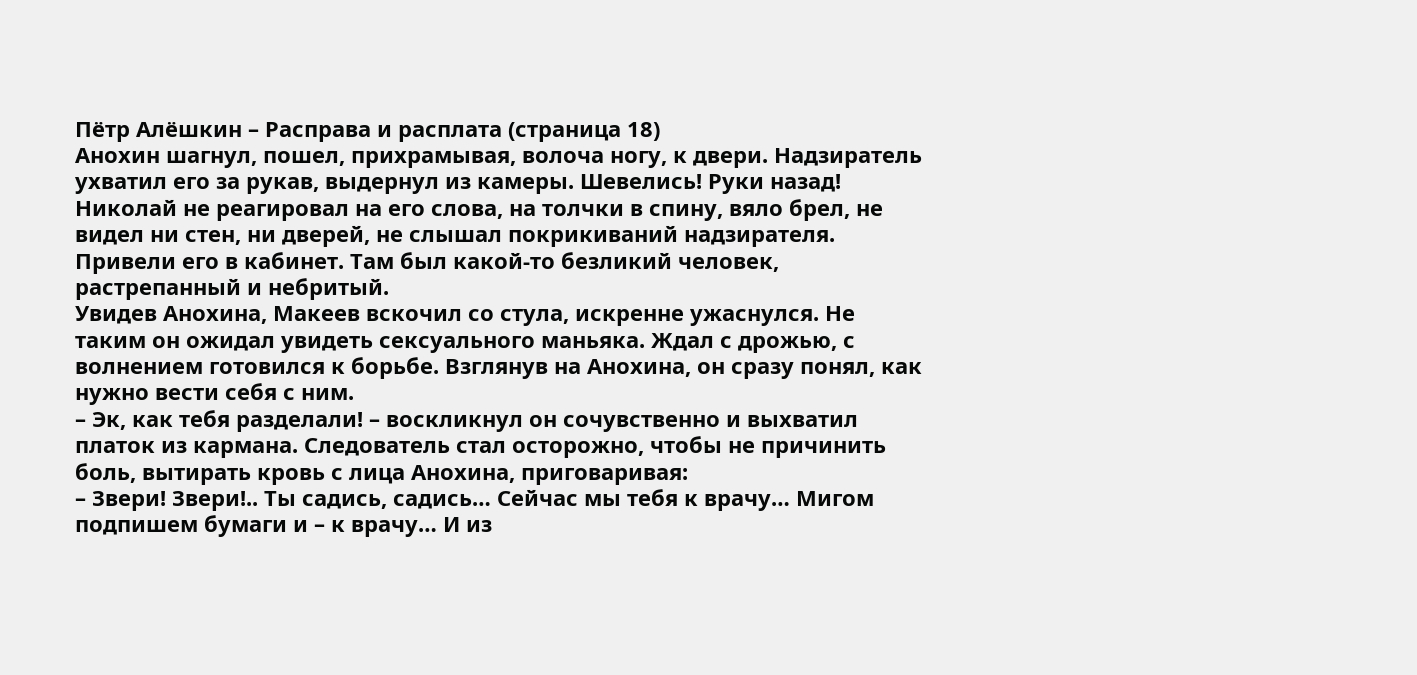Пётр Алёшкин – Расправа и расплата (страница 18)
Анохин шагнул, пошел, прихрамывая, волоча ногу, к двери. Надзиратель ухватил его за рукав, выдернул из камеры. Шевелись! Руки назад! Николай не реагировал на его слова, на толчки в спину, вяло брел, не видел ни стен, ни дверей, не слышал покрикиваний надзирателя. Привели его в кабинет. Там был какой-то безликий человек, растрепанный и небритый.
Увидев Анохина, Макеев вскочил со стула, искренне ужаснулся. Не таким он ожидал увидеть сексуального маньяка. Ждал с дрожью, с волнением готовился к борьбе. Взглянув на Анохина, он сразу понял, как нужно вести себя с ним.
– Эк, как тебя разделали! – воскликнул он сочувственно и выхватил платок из кармана. Следователь стал осторожно, чтобы не причинить боль, вытирать кровь с лица Анохина, приговаривая:
– Звери! Звери!.. Ты садись, садись… Сейчас мы тебя к врачу… Мигом подпишем бумаги и – к врачу… И из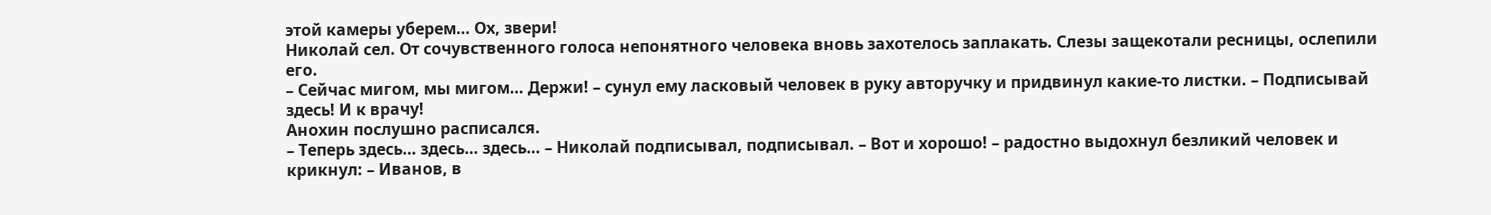этой камеры уберем… Ох, звери!
Николай сел. От сочувственного голоса непонятного человека вновь захотелось заплакать. Слезы защекотали ресницы, ослепили его.
– Сейчас мигом, мы мигом… Держи! – сунул ему ласковый человек в руку авторучку и придвинул какие-то листки. – Подписывай здесь! И к врачу!
Анохин послушно расписался.
– Теперь здесь… здесь… здесь… – Николай подписывал, подписывал. – Вот и хорошо! – радостно выдохнул безликий человек и крикнул: – Иванов, в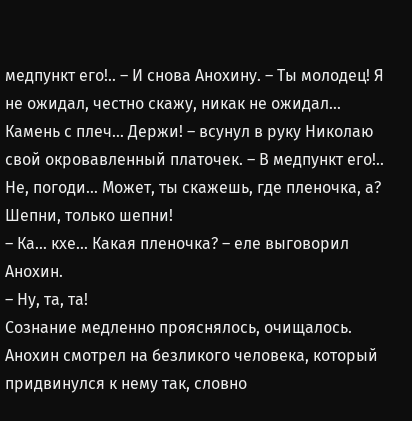медпункт его!.. – И снова Анохину. – Ты молодец! Я не ожидал, честно скажу, никак не ожидал… Камень с плеч… Держи! – всунул в руку Николаю свой окровавленный платочек. – В медпункт его!.. Не, погоди… Может, ты скажешь, где пленочка, а? Шепни, только шепни!
– Ка… кхе… Какая пленочка? – еле выговорил Анохин.
– Ну, та, та!
Сознание медленно прояснялось, очищалось. Анохин смотрел на безликого человека, который придвинулся к нему так, словно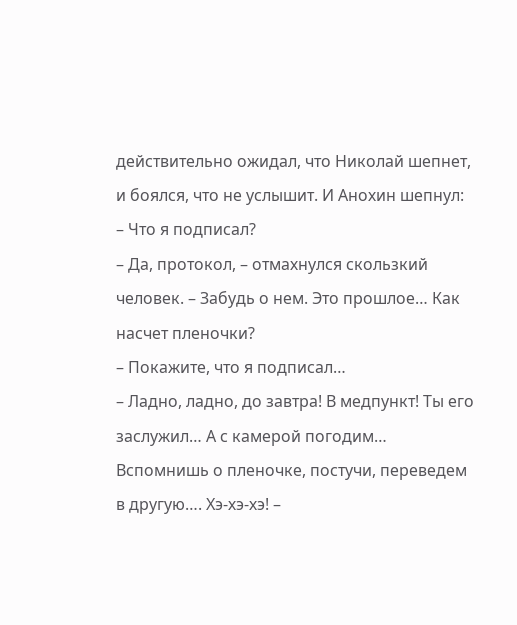действительно ожидал, что Николай шепнет, и боялся, что не услышит. И Анохин шепнул:
– Что я подписал?
– Да, протокол, – отмахнулся скользкий человек. – Забудь о нем. Это прошлое… Как насчет пленочки?
– Покажите, что я подписал…
– Ладно, ладно, до завтра! В медпункт! Ты его заслужил… А с камерой погодим… Вспомнишь о пленочке, постучи, переведем в другую…. Хэ-хэ-хэ! –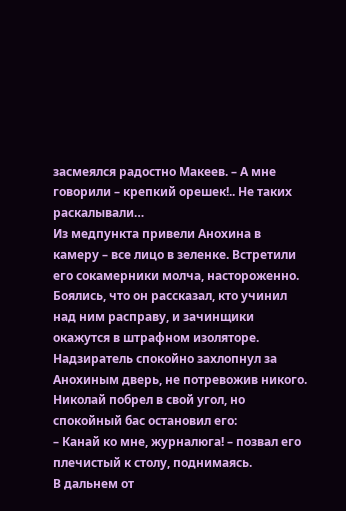засмеялся радостно Макеев. – А мне говорили – крепкий орешек!.. Не таких раскалывали…
Из медпункта привели Анохина в камеру – все лицо в зеленке. Встретили его сокамерники молча, настороженно. Боялись, что он рассказал, кто учинил над ним расправу, и зачинщики окажутся в штрафном изоляторе. Надзиратель спокойно захлопнул за Анохиным дверь, не потревожив никого. Николай побрел в свой угол, но спокойный бас остановил его:
– Канай ко мне, журналюга! – позвал его плечистый к столу, поднимаясь.
В дальнем от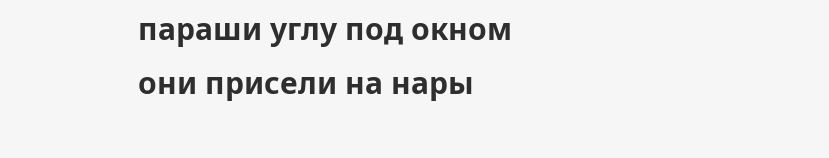параши углу под окном они присели на нары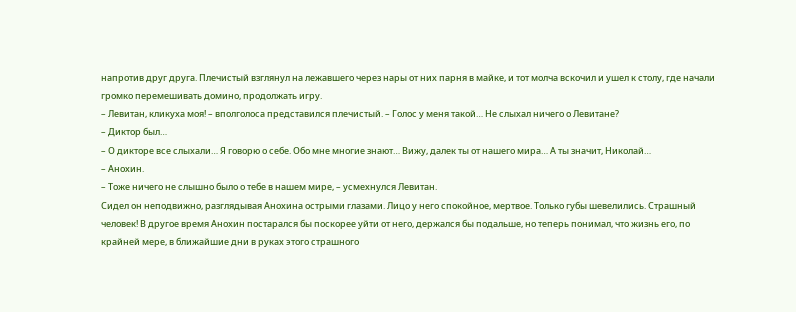напротив друг друга. Плечистый взглянул на лежавшего через нары от них парня в майке, и тот молча вскочил и ушел к столу, где начали громко перемешивать домино, продолжать игру.
– Левитан, кликуха моя! – вполголоса представился плечистый. – Голос у меня такой… Не слыхал ничего о Левитане?
– Диктор был…
– О дикторе все слыхали… Я говорю о себе. Обо мне многие знают… Вижу, далек ты от нашего мира… А ты значит, Николай…
– Анохин.
– Тоже ничего не слышно было о тебе в нашем мире, – усмехнулся Левитан.
Сидел он неподвижно, разглядывая Анохина острыми глазами. Лицо у него спокойное, мертвое. Только губы шевелились. Страшный человек! В другое время Анохин постарался бы поскорее уйти от него, держался бы подальше, но теперь понимал, что жизнь его, по крайней мере, в ближайшие дни в руках этого страшного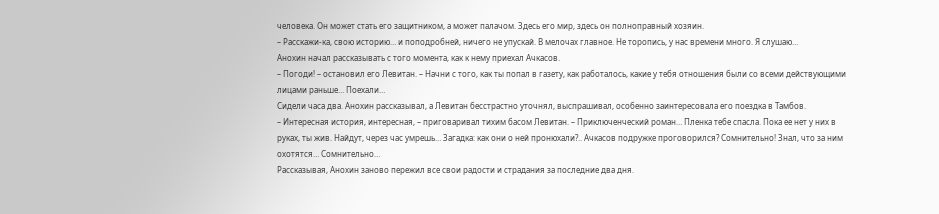человека. Он может стать его защитником, а может палачом. Здесь его мир, здесь он полноправный хозяин.
– Расскажи-ка, свою историю… и поподробней, ничего не упускай. В мелочах главное. Не торопись, у нас времени много. Я слушаю…
Анохин начал рассказывать с того момента, как к нему приехал Ачкасов.
– Погоди! – остановил его Левитан. – Начни с того, как ты попал в газету, как работалось, какие у тебя отношения были со всеми действующими лицами раньше… Поехали…
Сидели часа два. Анохин рассказывал, а Левитан бесстрастно уточнял, выспрашивал, особенно заинтересовала его поездка в Тамбов.
– Интересная история, интересная, – приговаривал тихим басом Левитан. – Приключенческий роман… Пленка тебе спасла. Пока ее нет у них в руках, ты жив. Найдут, через час умрешь… Загадка: как они о ней пронюхали?.. Ачкасов подружке проговорился? Сомнительно! Знал, что за ним охотятся… Сомнительно…
Рассказывая, Анохин заново пережил все свои радости и страдания за последние два дня.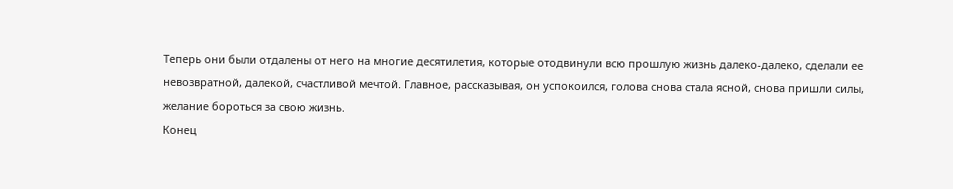Теперь они были отдалены от него на многие десятилетия, которые отодвинули всю прошлую жизнь далеко-далеко, сделали ее невозвратной, далекой, счастливой мечтой. Главное, рассказывая, он успокоился, голова снова стала ясной, снова пришли силы, желание бороться за свою жизнь.
Конец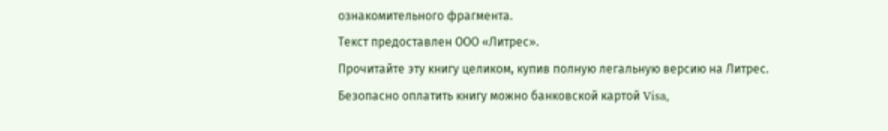ознакомительного фрагмента.
Текст предоставлен ООО «Литрес».
Прочитайте эту книгу целиком, купив полную легальную версию на Литрес.
Безопасно оплатить книгу можно банковской картой Visa,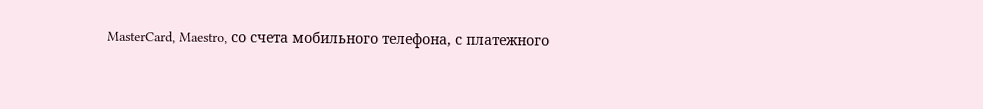MasterCard, Maestro, со счета мобильного телефона, с платежного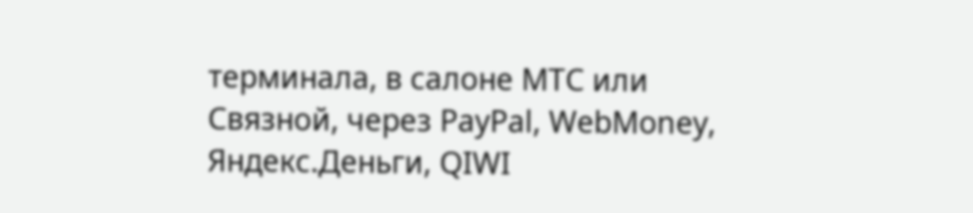терминала, в салоне МТС или Связной, через PayPal, WebMoney, Яндекс.Деньги, QIWI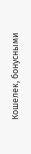Кошелек, бонусными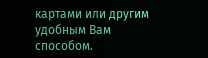картами или другим удобным Вам способом.